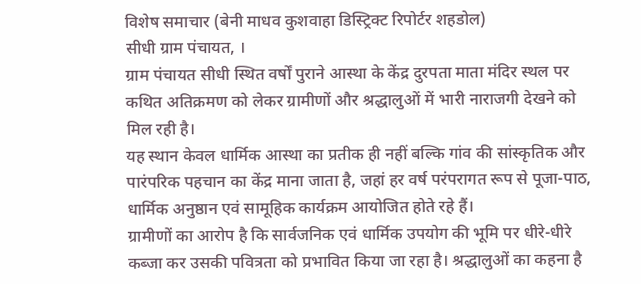विशेष समाचार (बेनी माधव कुशवाहा डिस्ट्रिक्ट रिपोर्टर शहडोल)
सीधी ग्राम पंचायत, ।
ग्राम पंचायत सीधी स्थित वर्षों पुराने आस्था के केंद्र दुरपता माता मंदिर स्थल पर कथित अतिक्रमण को लेकर ग्रामीणों और श्रद्धालुओं में भारी नाराजगी देखने को मिल रही है।
यह स्थान केवल धार्मिक आस्था का प्रतीक ही नहीं बल्कि गांव की सांस्कृतिक और पारंपरिक पहचान का केंद्र माना जाता है, जहां हर वर्ष परंपरागत रूप से पूजा-पाठ, धार्मिक अनुष्ठान एवं सामूहिक कार्यक्रम आयोजित होते रहे हैं।
ग्रामीणों का आरोप है कि सार्वजनिक एवं धार्मिक उपयोग की भूमि पर धीरे-धीरे कब्जा कर उसकी पवित्रता को प्रभावित किया जा रहा है। श्रद्धालुओं का कहना है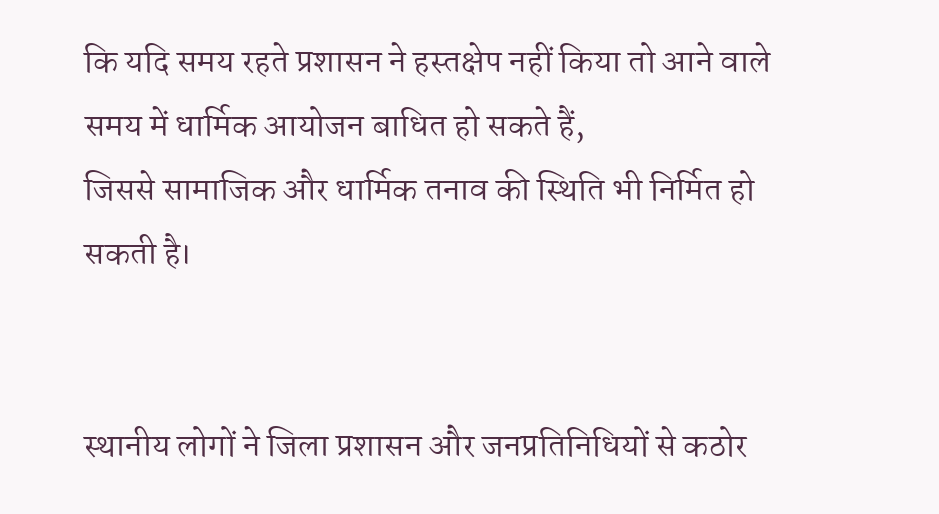कि यदि समय रहते प्रशासन ने हस्तक्षेप नहीं किया तो आने वाले समय में धार्मिक आयोजन बाधित हो सकते हैं,
जिससे सामाजिक और धार्मिक तनाव की स्थिति भी निर्मित हो सकती है।


स्थानीय लोगों ने जिला प्रशासन और जनप्रतिनिधियों से कठोर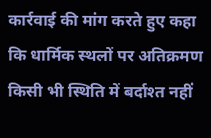कार्रवाई की मांग करते हुए कहा कि धार्मिक स्थलों पर अतिक्रमण किसी भी स्थिति में बर्दाश्त नहीं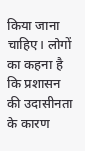किया जाना चाहिए। लोगों का कहना है कि प्रशासन की उदासीनता के कारण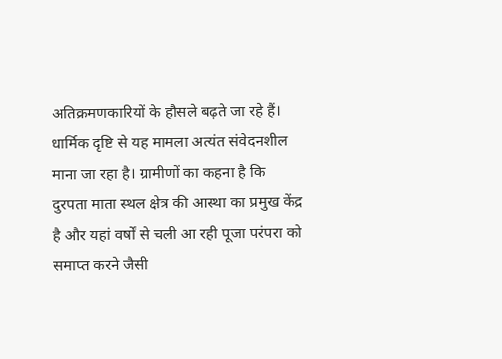अतिक्रमणकारियों के हौसले बढ़ते जा रहे हैं।
धार्मिक दृष्टि से यह मामला अत्यंत संवेदनशील माना जा रहा है। ग्रामीणों का कहना है कि दुरपता माता स्थल क्षेत्र की आस्था का प्रमुख केंद्र है और यहां वर्षों से चली आ रही पूजा परंपरा को समाप्त करने जैसी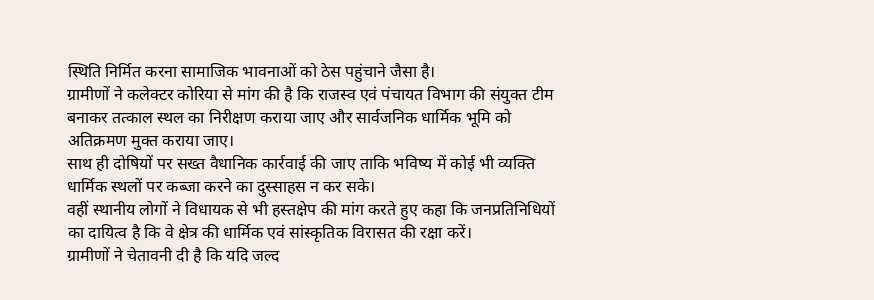स्थिति निर्मित करना सामाजिक भावनाओं को ठेस पहुंचाने जैसा है।
ग्रामीणों ने कलेक्टर कोरिया से मांग की है कि राजस्व एवं पंचायत विभाग की संयुक्त टीम बनाकर तत्काल स्थल का निरीक्षण कराया जाए और सार्वजनिक धार्मिक भूमि को अतिक्रमण मुक्त कराया जाए।
साथ ही दोषियों पर सख्त वैधानिक कार्रवाई की जाए ताकि भविष्य में कोई भी व्यक्ति धार्मिक स्थलों पर कब्जा करने का दुस्साहस न कर सके।
वहीं स्थानीय लोगों ने विधायक से भी हस्तक्षेप की मांग करते हुए कहा कि जनप्रतिनिधियों का दायित्व है कि वे क्षेत्र की धार्मिक एवं सांस्कृतिक विरासत की रक्षा करें।
ग्रामीणों ने चेतावनी दी है कि यदि जल्द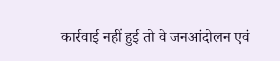कार्रवाई नहीं हुई तो वे जनआंदोलन एवं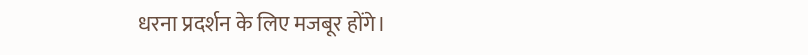धरना प्रदर्शन के लिए मजबूर होंगे।